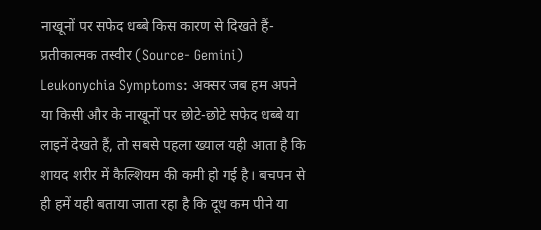नाखूनों पर सफेद धब्बे किस कारण से दिखते हैं- प्रतीकात्मक तस्वीर (Source- Gemini)
Leukonychia Symptoms: अक्सर जब हम अपने या किसी और के नाखूनों पर छोटे-छोटे सफेद धब्बे या लाइनें देखते हैं, तो सबसे पहला ख्याल यही आता है कि शायद शरीर में कैल्शियम की कमी हो गई है। बचपन से ही हमें यही बताया जाता रहा है कि दूध कम पीने या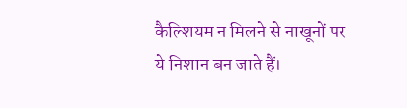कैल्शियम न मिलने से नाखूनों पर ये निशान बन जाते हैं।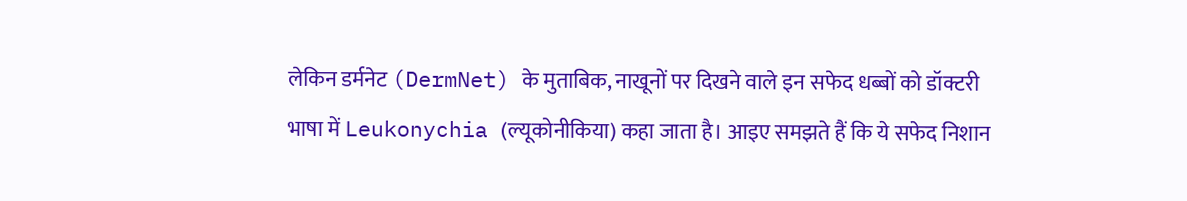लेकिन डर्मनेट (DermNet) के मुताबिक, नाखूनों पर दिखने वाले इन सफेद धब्बों को डॉक्टरी भाषा में Leukonychia (ल्यूकोनीकिया) कहा जाता है। आइए समझते हैं कि ये सफेद निशान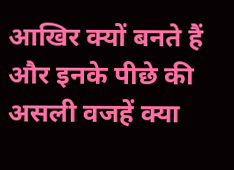आखिर क्यों बनते हैं और इनके पीछे की असली वजहें क्या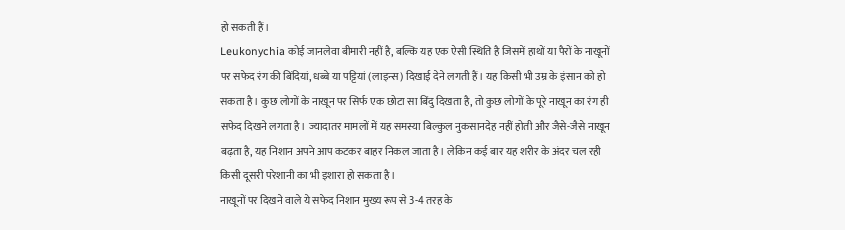हो सकती हैं।
Leukonychia कोई जानलेवा बीमारी नहीं है, बल्कि यह एक ऐसी स्थिति है जिसमें हाथों या पैरों के नाखूनों पर सफेद रंग की बिंदियां, धब्बे या पट्टियां (लाइन्स) दिखाई देने लगती हैं। यह किसी भी उम्र के इंसान को हो सकता है। कुछ लोगों के नाखून पर सिर्फ एक छोटा सा बिंदु दिखता है, तो कुछ लोगों के पूरे नाखून का रंग ही सफेद दिखने लगता है। ज्यादातर मामलों में यह समस्या बिल्कुल नुकसानदेह नहीं होती और जैसे-जैसे नाखून बढ़ता है, यह निशान अपने आप कटकर बाहर निकल जाता है। लेकिन कई बार यह शरीर के अंदर चल रही किसी दूसरी परेशानी का भी इशारा हो सकता है।
नाखूनों पर दिखने वाले ये सफेद निशान मुख्य रूप से 3-4 तरह के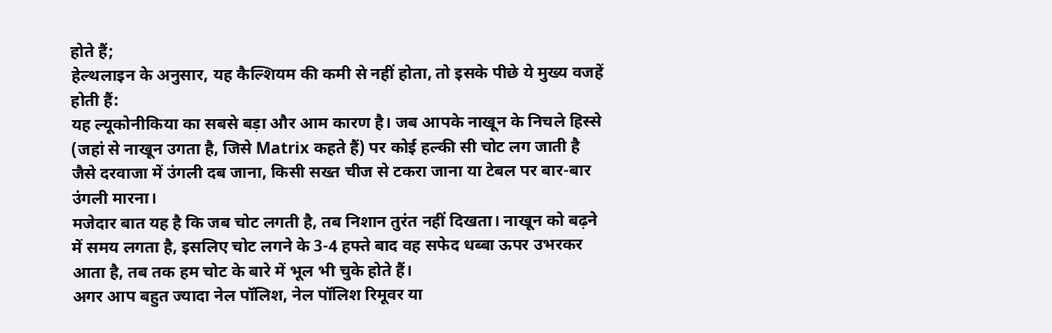होते हैं;
हेल्थलाइन के अनुसार, यह कैल्शियम की कमी से नहीं होता, तो इसके पीछे ये मुख्य वजहें होती हैं:
यह ल्यूकोनीकिया का सबसे बड़ा और आम कारण है। जब आपके नाखून के निचले हिस्से (जहां से नाखून उगता है, जिसे Matrix कहते हैं) पर कोई हल्की सी चोट लग जाती है जैसे दरवाजा में उंगली दब जाना, किसी सख्त चीज से टकरा जाना या टेबल पर बार-बार उंगली मारना।
मजेदार बात यह है कि जब चोट लगती है, तब निशान तुरंत नहीं दिखता। नाखून को बढ़ने में समय लगता है, इसलिए चोट लगने के 3-4 हफ्ते बाद वह सफेद धब्बा ऊपर उभरकर आता है, तब तक हम चोट के बारे में भूल भी चुके होते हैं।
अगर आप बहुत ज्यादा नेल पॉलिश, नेल पॉलिश रिमूवर या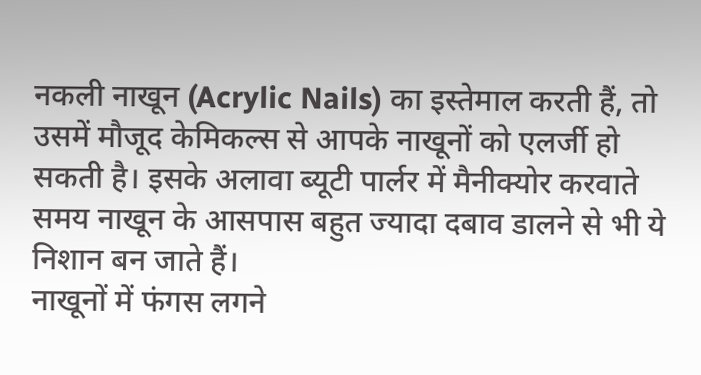नकली नाखून (Acrylic Nails) का इस्तेमाल करती हैं, तो उसमें मौजूद केमिकल्स से आपके नाखूनों को एलर्जी हो सकती है। इसके अलावा ब्यूटी पार्लर में मैनीक्योर करवाते समय नाखून के आसपास बहुत ज्यादा दबाव डालने से भी ये निशान बन जाते हैं।
नाखूनों में फंगस लगने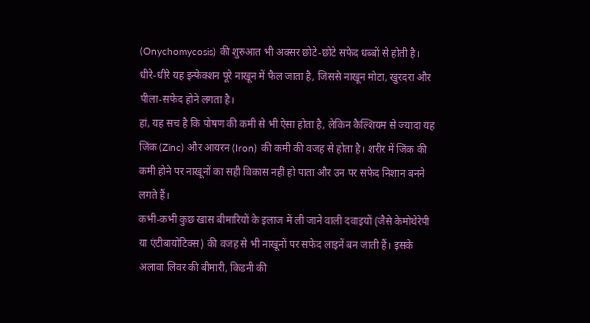(Onychomycosis) की शुरुआत भी अक्सर छोटे-छोटे सफेद धब्बों से होती है। धीरे-धीरे यह इन्फेक्शन पूरे नाखून में फैल जाता है, जिससे नाखून मोटा, खुरदरा और पीला-सफेद होने लगता है।
हां, यह सच है कि पोषण की कमी से भी ऐसा होता है, लेकिन कैल्शियम से ज्यादा यह जिंक (Zinc) और आयरन (Iron) की कमी की वजह से होता है। शरीर में जिंक की कमी होने पर नाखूनों का सही विकास नहीं हो पाता और उन पर सफेद निशान बनने लगते हैं।
कभी-कभी कुछ खास बीमारियों के इलाज में ली जाने वाली दवाइयों (जैसे केमोथेरेपी या एंटीबायोटिक्स) की वजह से भी नाखूनों पर सफेद लाइनें बन जाती हैं। इसके अलावा लिवर की बीमारी, किडनी की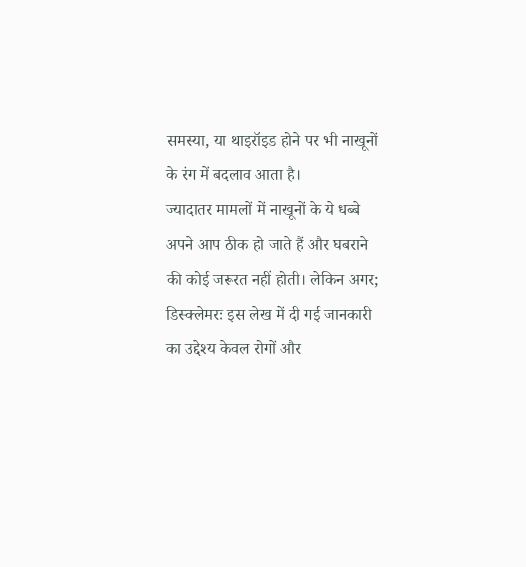समस्या, या थाइरॉइड होने पर भी नाखूनों के रंग में बदलाव आता है।
ज्यादातर मामलों में नाखूनों के ये धब्बे अपने आप ठीक हो जाते हैं और घबराने की कोई जरूरत नहीं होती। लेकिन अगर;
डिस्क्लेमरः इस लेख में दी गई जानकारी का उद्देश्य केवल रोगों और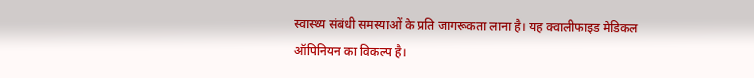स्वास्थ्य संबंधी समस्याओं के प्रति जागरूकता लाना है। यह क्वालीफाइड मेडिकल ऑपिनियन का विकल्प है।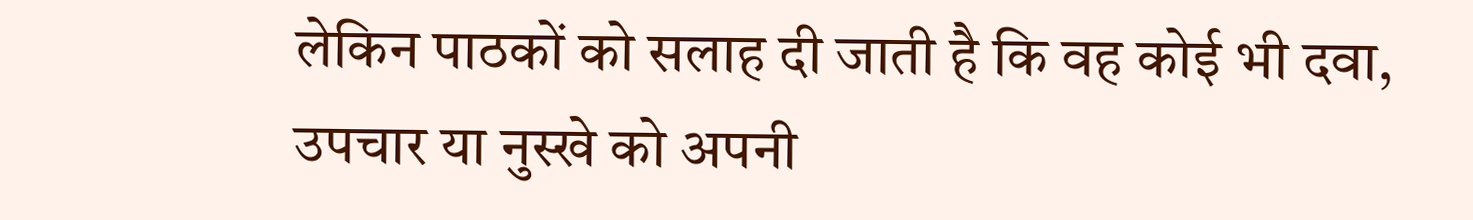लेकिन पाठकों को सलाह दी जाती है कि वह कोई भी दवा, उपचार या नुस्खे को अपनी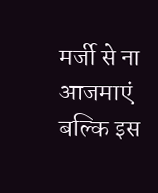मर्जी से ना आजमाएं बल्कि इस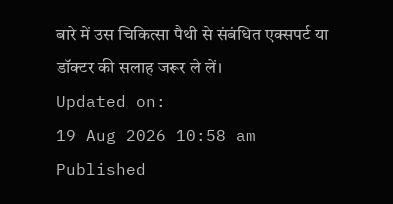बारे में उस चिकित्सा पैथी से संबंधित एक्सपर्ट या डॉक्टर की सलाह जरूर ले लें।
Updated on:
19 Aug 2026 10:58 am
Published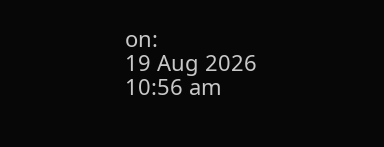on:
19 Aug 2026 10:56 am